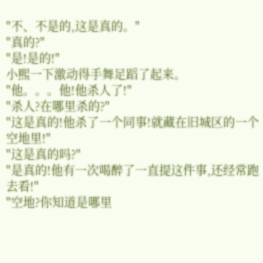"不、不是的,这是真的。"
"真的?"
"是!是的!"
小熙一下激动得手舞足蹈了起来。
"他。。。他!他杀人了!"
"杀人?在哪里杀的?"
"这是真的!他杀了一个同事!就藏在旧城区的一个空地里!"
"这是真的吗?"
"是真的!他有一次喝醉了一直提这件事,还经常跑去看!"
"空地?你知道是哪里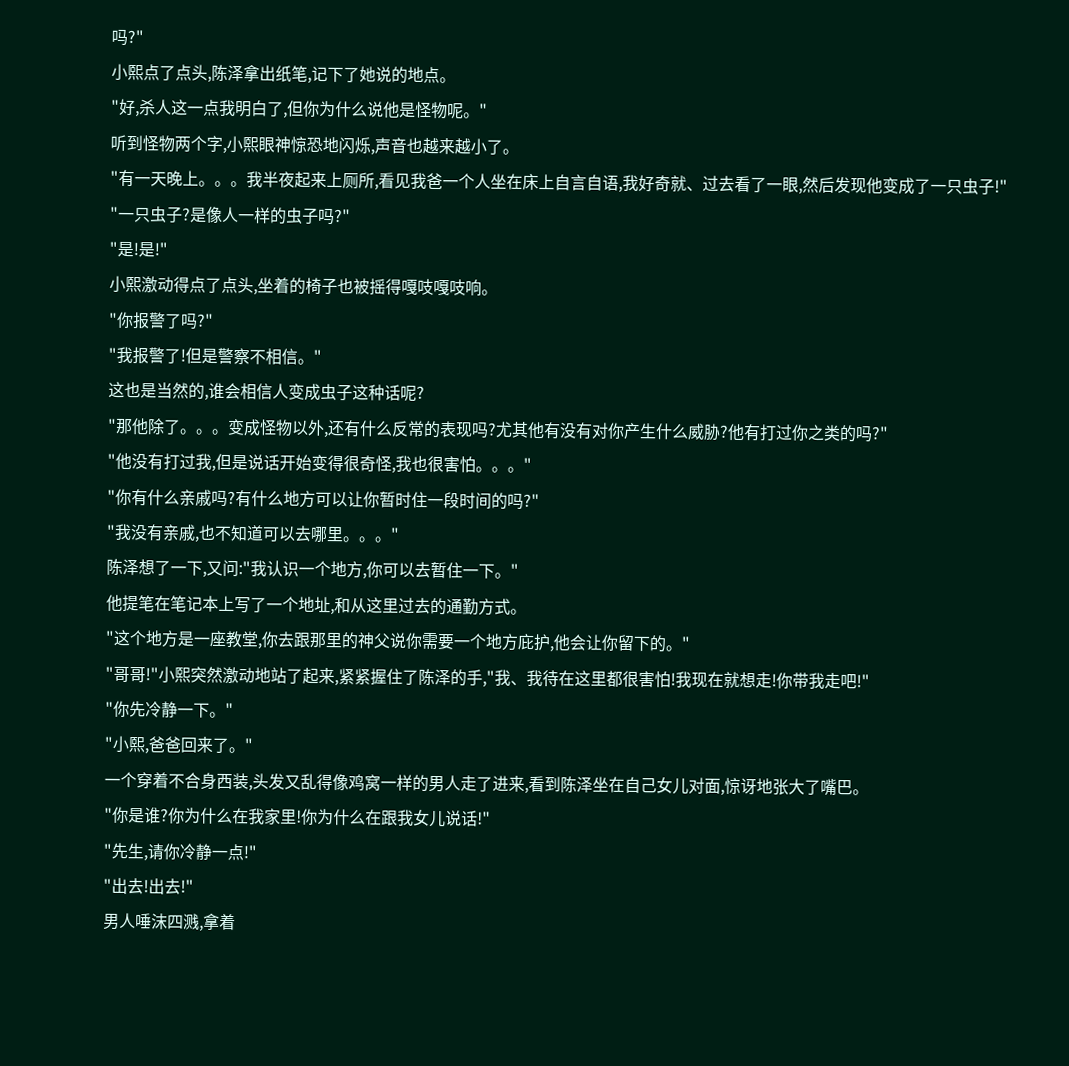吗?"
小熙点了点头,陈泽拿出纸笔,记下了她说的地点。
"好,杀人这一点我明白了,但你为什么说他是怪物呢。"
听到怪物两个字,小熙眼神惊恐地闪烁,声音也越来越小了。
"有一天晚上。。。我半夜起来上厕所,看见我爸一个人坐在床上自言自语,我好奇就、过去看了一眼,然后发现他变成了一只虫子!"
"一只虫子?是像人一样的虫子吗?"
"是!是!"
小熙激动得点了点头,坐着的椅子也被摇得嘎吱嘎吱响。
"你报警了吗?"
"我报警了!但是警察不相信。"
这也是当然的,谁会相信人变成虫子这种话呢?
"那他除了。。。变成怪物以外,还有什么反常的表现吗?尤其他有没有对你产生什么威胁?他有打过你之类的吗?"
"他没有打过我,但是说话开始变得很奇怪,我也很害怕。。。"
"你有什么亲戚吗?有什么地方可以让你暂时住一段时间的吗?"
"我没有亲戚,也不知道可以去哪里。。。"
陈泽想了一下,又问:"我认识一个地方,你可以去暂住一下。"
他提笔在笔记本上写了一个地址,和从这里过去的通勤方式。
"这个地方是一座教堂,你去跟那里的神父说你需要一个地方庇护,他会让你留下的。"
"哥哥!"小熙突然激动地站了起来,紧紧握住了陈泽的手,"我、我待在这里都很害怕!我现在就想走!你带我走吧!"
"你先冷静一下。"
"小熙,爸爸回来了。"
一个穿着不合身西装,头发又乱得像鸡窝一样的男人走了进来,看到陈泽坐在自己女儿对面,惊讶地张大了嘴巴。
"你是谁?你为什么在我家里!你为什么在跟我女儿说话!"
"先生,请你冷静一点!"
"出去!出去!"
男人唾沫四溅,拿着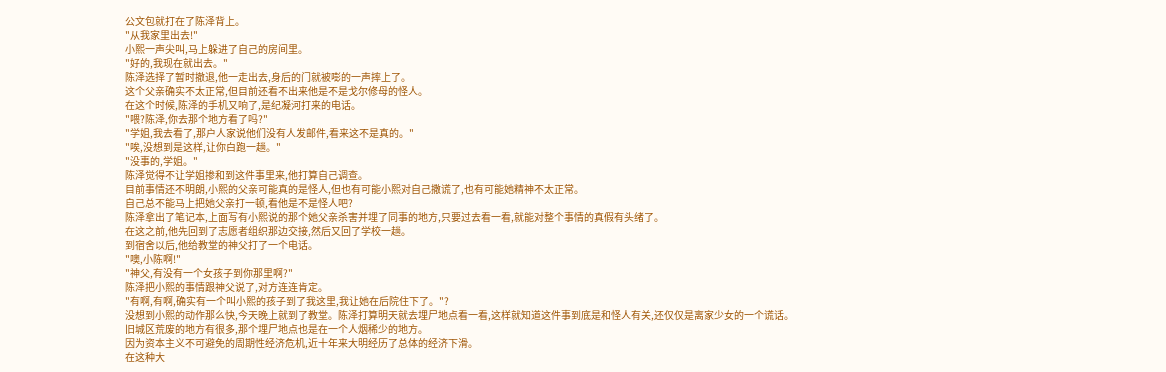公文包就打在了陈泽背上。
"从我家里出去!"
小熙一声尖叫,马上躲进了自己的房间里。
"好的,我现在就出去。"
陈泽选择了暂时撤退,他一走出去,身后的门就被嘭的一声摔上了。
这个父亲确实不太正常,但目前还看不出来他是不是戈尔修母的怪人。
在这个时候,陈泽的手机又响了,是纪凝河打来的电话。
"喂?陈泽,你去那个地方看了吗?"
"学姐,我去看了,那户人家说他们没有人发邮件,看来这不是真的。"
"唉,没想到是这样,让你白跑一趟。"
"没事的,学姐。"
陈泽觉得不让学姐掺和到这件事里来,他打算自己调查。
目前事情还不明朗,小熙的父亲可能真的是怪人,但也有可能小熙对自己撒谎了,也有可能她精神不太正常。
自己总不能马上把她父亲打一顿,看他是不是怪人吧?
陈泽拿出了笔记本,上面写有小熙说的那个她父亲杀害并埋了同事的地方,只要过去看一看,就能对整个事情的真假有头绪了。
在这之前,他先回到了志愿者组织那边交接,然后又回了学校一趟。
到宿舍以后,他给教堂的神父打了一个电话。
"噢,小陈啊!"
"神父,有没有一个女孩子到你那里啊?"
陈泽把小熙的事情跟神父说了,对方连连肯定。
"有啊,有啊,确实有一个叫小熙的孩子到了我这里,我让她在后院住下了。"?
没想到小熙的动作那么快,今天晚上就到了教堂。陈泽打算明天就去埋尸地点看一看,这样就知道这件事到底是和怪人有关,还仅仅是离家少女的一个谎话。
旧城区荒废的地方有很多,那个埋尸地点也是在一个人烟稀少的地方。
因为资本主义不可避免的周期性经济危机,近十年来大明经历了总体的经济下滑。
在这种大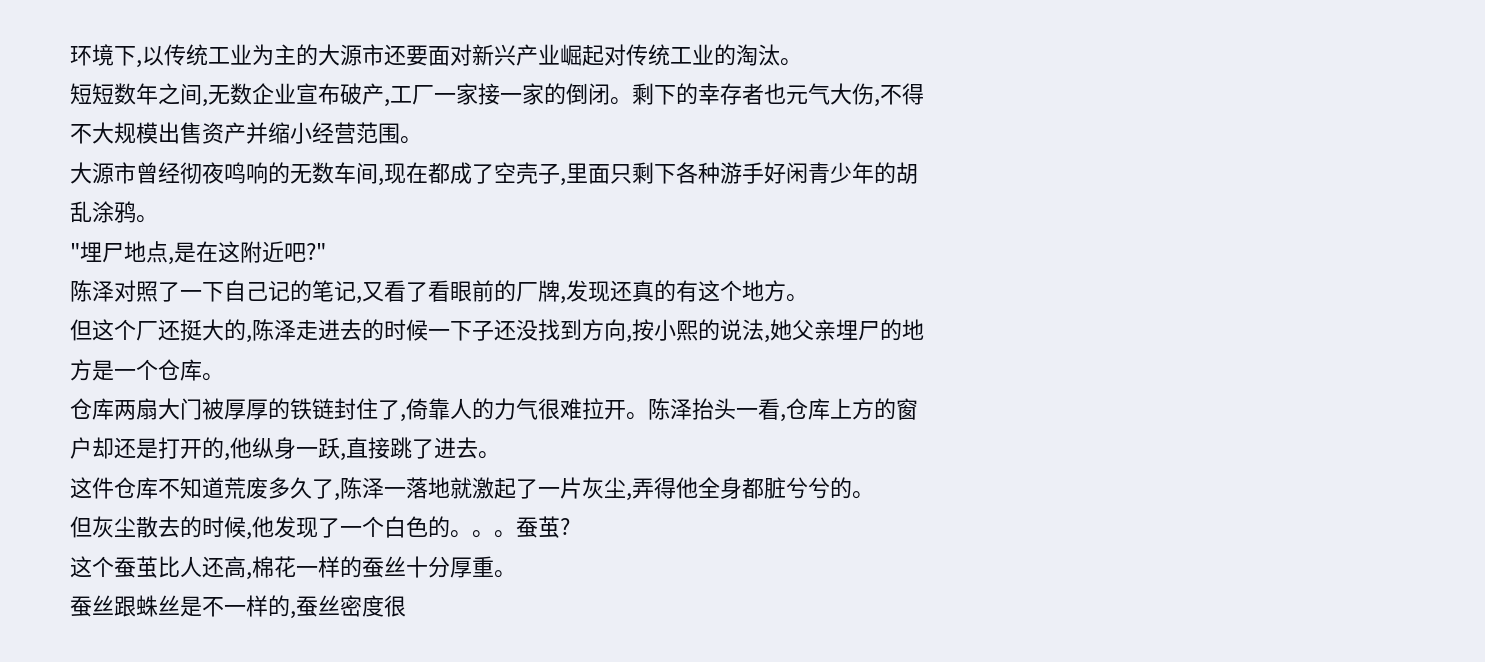环境下,以传统工业为主的大源市还要面对新兴产业崛起对传统工业的淘汰。
短短数年之间,无数企业宣布破产,工厂一家接一家的倒闭。剩下的幸存者也元气大伤,不得不大规模出售资产并缩小经营范围。
大源市曾经彻夜鸣响的无数车间,现在都成了空壳子,里面只剩下各种游手好闲青少年的胡乱涂鸦。
"埋尸地点,是在这附近吧?"
陈泽对照了一下自己记的笔记,又看了看眼前的厂牌,发现还真的有这个地方。
但这个厂还挺大的,陈泽走进去的时候一下子还没找到方向,按小熙的说法,她父亲埋尸的地方是一个仓库。
仓库两扇大门被厚厚的铁链封住了,倚靠人的力气很难拉开。陈泽抬头一看,仓库上方的窗户却还是打开的,他纵身一跃,直接跳了进去。
这件仓库不知道荒废多久了,陈泽一落地就激起了一片灰尘,弄得他全身都脏兮兮的。
但灰尘散去的时候,他发现了一个白色的。。。蚕茧?
这个蚕茧比人还高,棉花一样的蚕丝十分厚重。
蚕丝跟蛛丝是不一样的,蚕丝密度很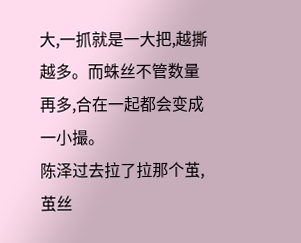大,一抓就是一大把,越撕越多。而蛛丝不管数量再多,合在一起都会变成一小撮。
陈泽过去拉了拉那个茧,茧丝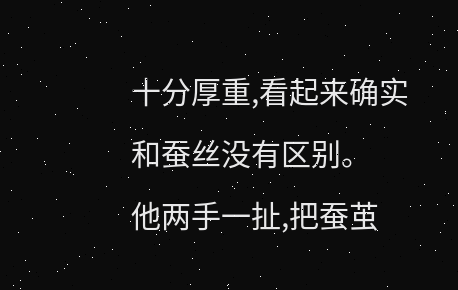十分厚重,看起来确实和蚕丝没有区别。
他两手一扯,把蚕茧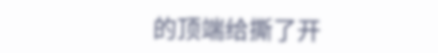的顶端给撕了开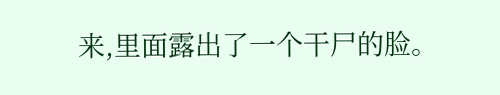来,里面露出了一个干尸的脸。